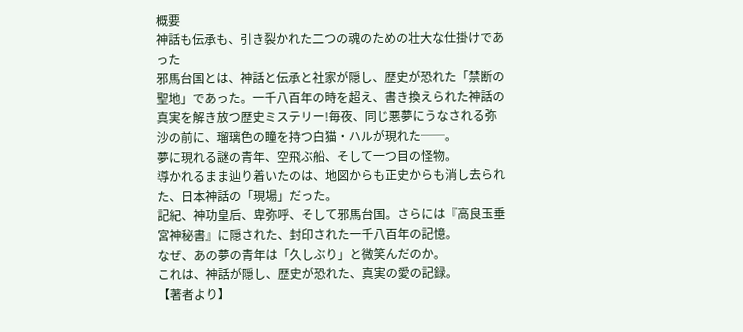概要
神話も伝承も、引き裂かれた二つの魂のための壮大な仕掛けであった
邪馬台国とは、神話と伝承と社家が隠し、歴史が恐れた「禁断の聖地」であった。一千八百年の時を超え、書き換えられた神話の真実を解き放つ歴史ミステリー!毎夜、同じ悪夢にうなされる弥沙の前に、瑠璃色の瞳を持つ白猫・ハルが現れた──。
夢に現れる謎の青年、空飛ぶ船、そして一つ目の怪物。
導かれるまま辿り着いたのは、地図からも正史からも消し去られた、日本神話の「現場」だった。
記紀、神功皇后、卑弥呼、そして邪馬台国。さらには『高良玉垂宮神秘書』に隠された、封印された一千八百年の記憶。
なぜ、あの夢の青年は「久しぶり」と微笑んだのか。
これは、神話が隠し、歴史が恐れた、真実の愛の記録。
【著者より】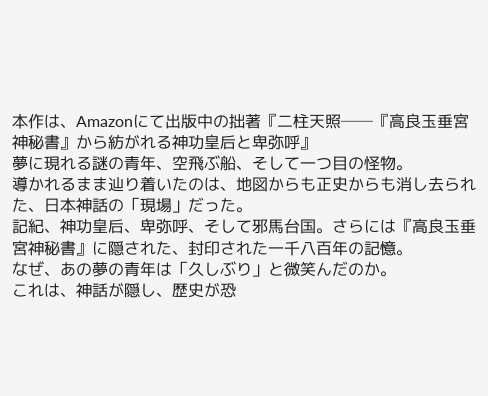本作は、Amazonにて出版中の拙著『二柱天照──『高良玉垂宮神秘書』から紡がれる神功皇后と卑弥呼』
夢に現れる謎の青年、空飛ぶ船、そして一つ目の怪物。
導かれるまま辿り着いたのは、地図からも正史からも消し去られた、日本神話の「現場」だった。
記紀、神功皇后、卑弥呼、そして邪馬台国。さらには『高良玉垂宮神秘書』に隠された、封印された一千八百年の記憶。
なぜ、あの夢の青年は「久しぶり」と微笑んだのか。
これは、神話が隠し、歴史が恐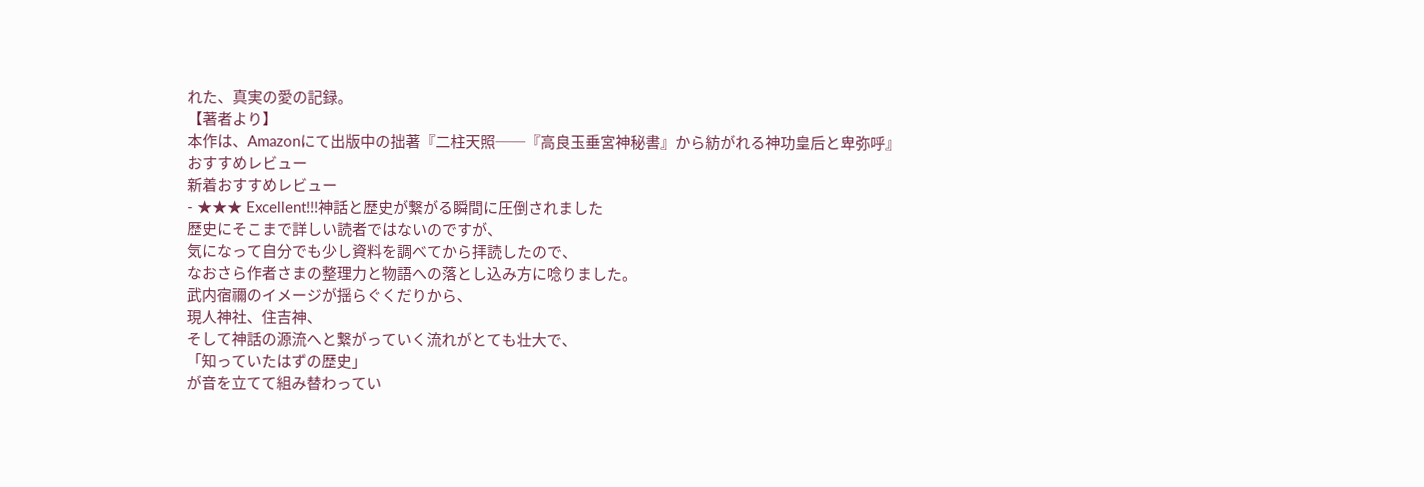れた、真実の愛の記録。
【著者より】
本作は、Amazonにて出版中の拙著『二柱天照──『高良玉垂宮神秘書』から紡がれる神功皇后と卑弥呼』
おすすめレビュー
新着おすすめレビュー
- ★★★ Excellent!!!神話と歴史が繋がる瞬間に圧倒されました
歴史にそこまで詳しい読者ではないのですが、
気になって自分でも少し資料を調べてから拝読したので、
なおさら作者さまの整理力と物語への落とし込み方に唸りました。
武内宿禰のイメージが揺らぐくだりから、
現人神社、住吉神、
そして神話の源流へと繋がっていく流れがとても壮大で、
「知っていたはずの歴史」
が音を立てて組み替わってい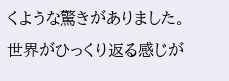くような驚きがありました。
世界がひっくり返る感じが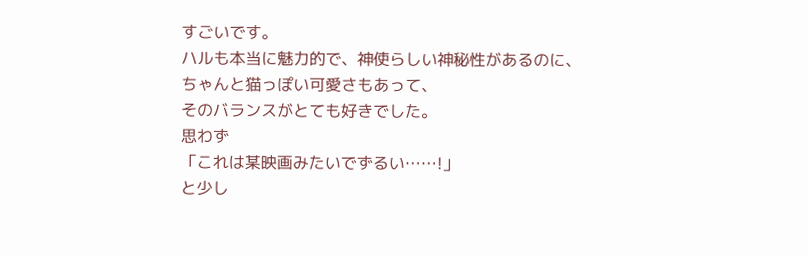すごいです。
ハルも本当に魅力的で、神使らしい神秘性があるのに、
ちゃんと猫っぽい可愛さもあって、
そのバランスがとても好きでした。
思わず
「これは某映画みたいでずるい……!」
と少し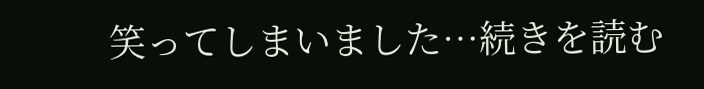笑ってしまいました…続きを読む